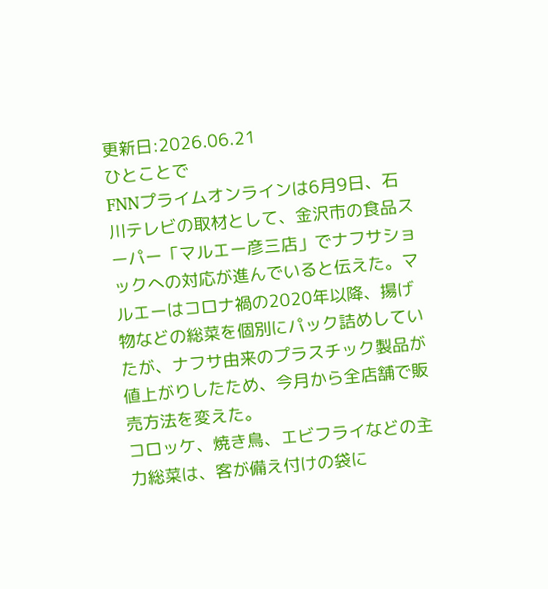更新日:2026.06.21
ひとことで
FNNプライムオンラインは6月9日、石川テレビの取材として、金沢市の食品スーパー「マルエー彦三店」でナフサショックへの対応が進んでいると伝えた。マルエーはコロナ禍の2020年以降、揚げ物などの総菜を個別にパック詰めしていたが、ナフサ由来のプラスチック製品が値上がりしたため、今月から全店舗で販売方法を変えた。
コロッケ、焼き鳥、エビフライなどの主力総菜は、客が備え付けの袋に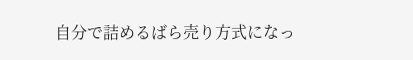自分で詰めるばら売り方式になっ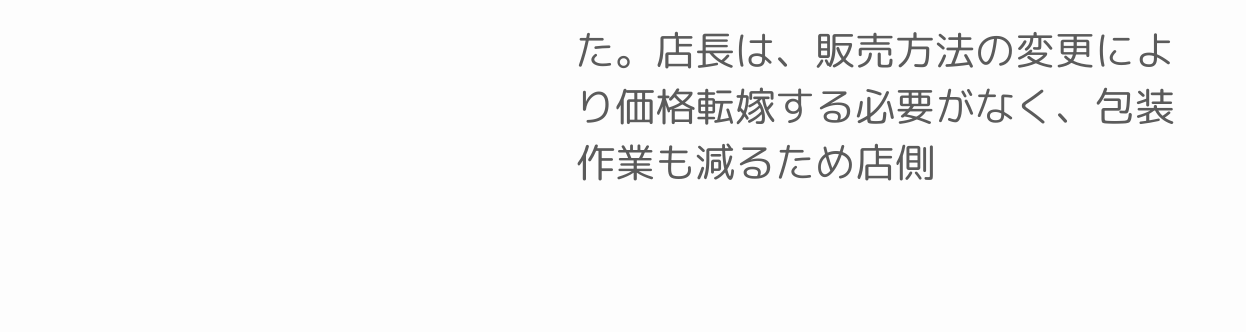た。店長は、販売方法の変更により価格転嫁する必要がなく、包装作業も減るため店側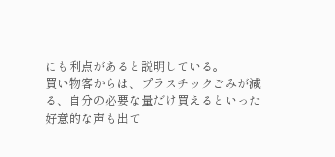にも利点があると説明している。
買い物客からは、プラスチックごみが減る、自分の必要な量だけ買えるといった好意的な声も出て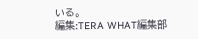いる。
編集:TERA WHAT編集部